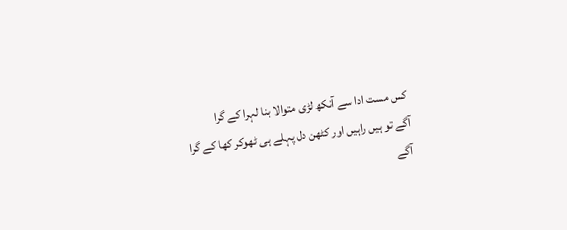کس مست ادا سے آنکھ لڑی متوالا بنا لہرا کے گرا
آگے تو ہیں راہیں اور کٹھن دل پہلے ہی ٹھوکر کھا کے گرا
آگے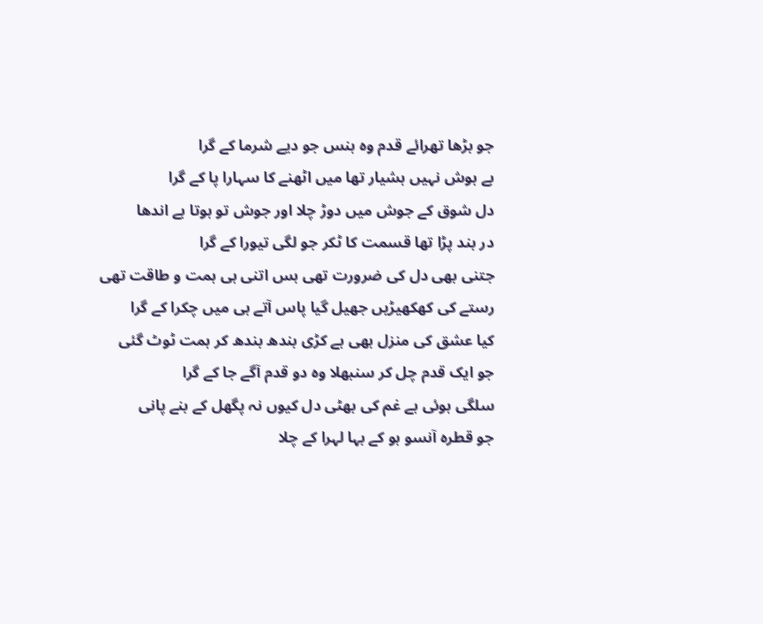جو بڑھا تھرائے قدم وہ ہنس جو دیے شرما کے گرا
بے ہوش نہیں ہشیار تھا میں اٹھنے کا سہارا پا کے گرا
دل شوق کے جوش میں دوڑ چلا اور جوش تو ہوتا ہے اندھا
در بند پڑا تھا قسمت کا ٹکر جو لگی تیورا کے گرا
جتنی بھی دل کی ضرورت تھی بس اتنی ہی ہمت و طاقت تھی
رستے کی کھکھیڑیں جھیل گیا پاس آتے ہی میں چکرا کے گرا
کیا عشق کی منزل بھی ہے کڑی بندھ بندھ کر ہمت ٹوٹ گئی
جو ایک قدم چل کر سنبھلا وہ دو قدم آگے جا کے گرا
سلگی ہوئی ہے غم کی بھٹی دل کیوں نہ پگھل کے بنے پانی
جو قطرہ آنسو ہو کے بہا لہرا کے چلا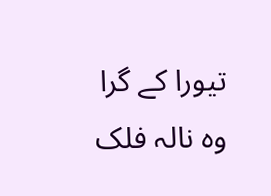تیورا کے گرا
وہ نالہ فلک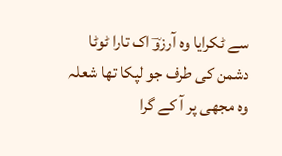سے ٹکرایا وہ آرزوؔ اک تارا ٹوٹا
دشمن کی طرف جو لپکا تھا شعلہ وہ مجھی پر آ کے گرا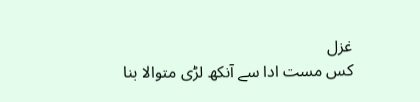غزل
کس مست ادا سے آنکھ لڑی متوالا بنا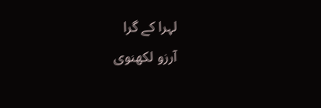لہرا کے گرا
آرزو لکھنوی